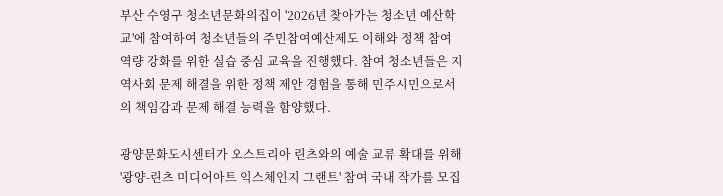부산 수영구 청소년문화의집이 '2026년 찾아가는 청소년 예산학교'에 참여하여 청소년들의 주민참여예산제도 이해와 정책 참여 역량 강화를 위한 실습 중심 교육을 진행했다. 참여 청소년들은 지역사회 문제 해결을 위한 정책 제안 경험을 통해 민주시민으로서의 책임감과 문제 해결 능력을 함양했다.

광양문화도시센터가 오스트리아 린츠와의 예술 교류 확대를 위해 '광양-린츠 미디어아트 익스체인지 그랜트' 참여 국내 작가를 모집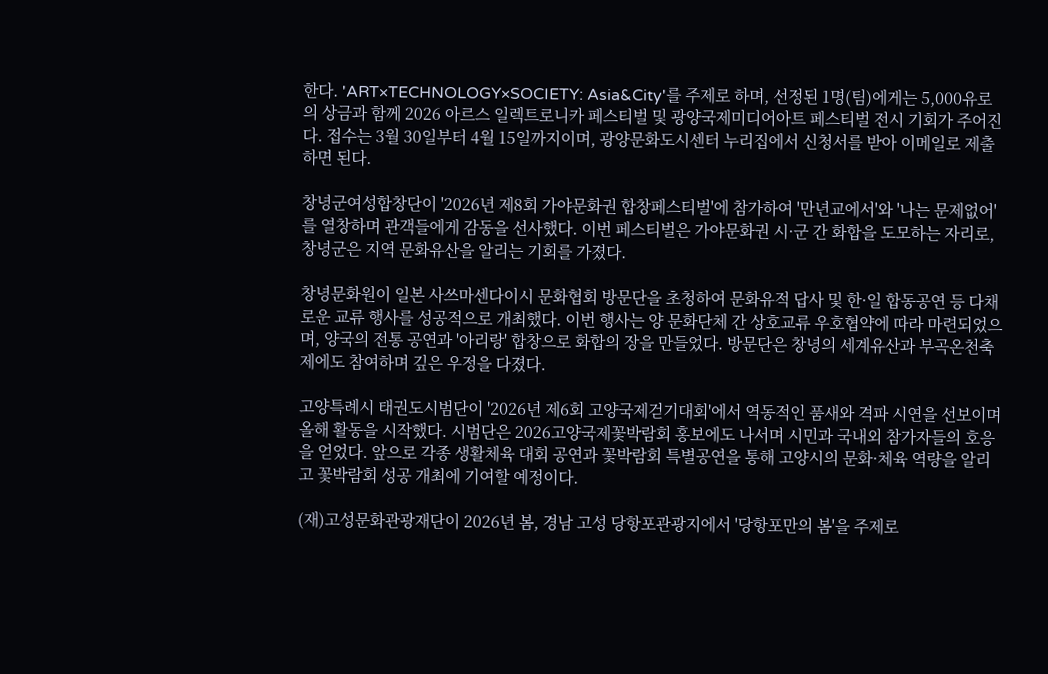한다. 'ART×TECHNOLOGY×SOCIETY: Asia&City'를 주제로 하며, 선정된 1명(팀)에게는 5,000유로의 상금과 함께 2026 아르스 일렉트로니카 페스티벌 및 광양국제미디어아트 페스티벌 전시 기회가 주어진다. 접수는 3월 30일부터 4월 15일까지이며, 광양문화도시센터 누리집에서 신청서를 받아 이메일로 제출하면 된다.

창녕군여성합창단이 '2026년 제8회 가야문화권 합창페스티벌'에 참가하여 '만년교에서'와 '나는 문제없어'를 열창하며 관객들에게 감동을 선사했다. 이번 페스티벌은 가야문화권 시·군 간 화합을 도모하는 자리로, 창녕군은 지역 문화유산을 알리는 기회를 가졌다.

창녕문화원이 일본 사쓰마센다이시 문화협회 방문단을 초청하여 문화유적 답사 및 한·일 합동공연 등 다채로운 교류 행사를 성공적으로 개최했다. 이번 행사는 양 문화단체 간 상호교류 우호협약에 따라 마련되었으며, 양국의 전통 공연과 '아리랑' 합창으로 화합의 장을 만들었다. 방문단은 창녕의 세계유산과 부곡온천축제에도 참여하며 깊은 우정을 다졌다.

고양특례시 태권도시범단이 '2026년 제6회 고양국제걷기대회'에서 역동적인 품새와 격파 시연을 선보이며 올해 활동을 시작했다. 시범단은 2026고양국제꽃박람회 홍보에도 나서며 시민과 국내외 참가자들의 호응을 얻었다. 앞으로 각종 생활체육 대회 공연과 꽃박람회 특별공연을 통해 고양시의 문화·체육 역량을 알리고 꽃박람회 성공 개최에 기여할 예정이다.

(재)고성문화관광재단이 2026년 봄, 경남 고성 당항포관광지에서 '당항포만의 봄'을 주제로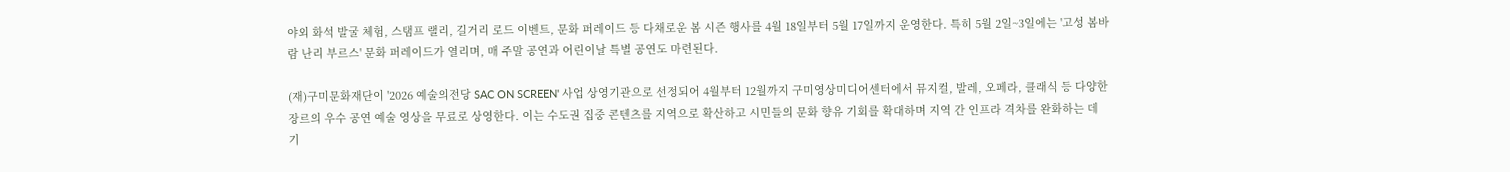야외 화석 발굴 체험, 스탬프 랠리, 길거리 로드 이벤트, 문화 퍼레이드 등 다채로운 봄 시즌 행사를 4월 18일부터 5월 17일까지 운영한다. 특히 5월 2일~3일에는 '고성 봄바람 난리 부르스' 문화 퍼레이드가 열리며, 매 주말 공연과 어린이날 특별 공연도 마련된다.

(재)구미문화재단이 '2026 예술의전당 SAC ON SCREEN' 사업 상영기관으로 선정되어 4월부터 12월까지 구미영상미디어센터에서 뮤지컬, 발레, 오페라, 클래식 등 다양한 장르의 우수 공연 예술 영상을 무료로 상영한다. 이는 수도권 집중 콘텐츠를 지역으로 확산하고 시민들의 문화 향유 기회를 확대하며 지역 간 인프라 격차를 완화하는 데 기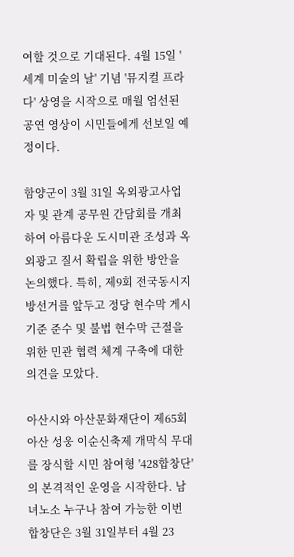여할 것으로 기대된다. 4월 15일 '세계 미술의 날' 기념 '뮤지컬 프라다' 상영을 시작으로 매월 엄선된 공연 영상이 시민들에게 선보일 예정이다.

함양군이 3월 31일 옥외광고사업자 및 관계 공무원 간담회를 개최하여 아름다운 도시미관 조성과 옥외광고 질서 확립을 위한 방안을 논의했다. 특히, 제9회 전국동시지방선거를 앞두고 정당 현수막 게시 기준 준수 및 불법 현수막 근절을 위한 민관 협력 체계 구축에 대한 의견을 모았다.

아산시와 아산문화재단이 제65회 아산 성웅 이순신축제 개막식 무대를 장식할 시민 참여형 '428합창단'의 본격적인 운영을 시작한다. 남녀노소 누구나 참여 가능한 이번 합창단은 3월 31일부터 4월 23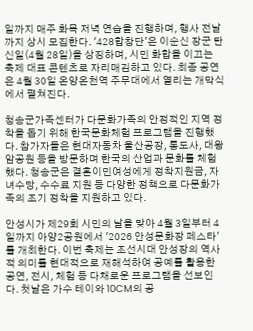일까지 매주 화목 저녁 연습을 진행하며, 행사 전날까지 상시 모집한다. '428합창단'은 이순신 장군 탄신일(4월 28일)을 상징하며, 시민 화합을 이끄는 축제 대표 콘텐츠로 자리매김하고 있다. 최종 공연은 4월 30일 온양온천역 주무대에서 열리는 개막식에서 펼쳐진다.

청송군가족센터가 다문화가족의 안정적인 지역 정착을 돕기 위해 한국문화체험 프로그램을 진행했다. 참가자들은 현대자동차 울산공장, 통도사, 대왕암공원 등을 방문하며 한국의 산업과 문화를 체험했다. 청송군은 결혼이민여성에게 정착지원금, 자녀수당, 수수료 지원 등 다양한 정책으로 다문화가족의 조기 정착을 지원하고 있다.

안성시가 제29회 시민의 날을 맞아 4월 3일부터 4일까지 아양2공원에서 '2026 안성문화장 페스타'를 개최한다. 이번 축제는 조선시대 안성장의 역사적 의미를 현대적으로 재해석하여 공예를 활용한 공연, 전시, 체험 등 다채로운 프로그램을 선보인다. 첫날은 가수 테이와 10CM의 공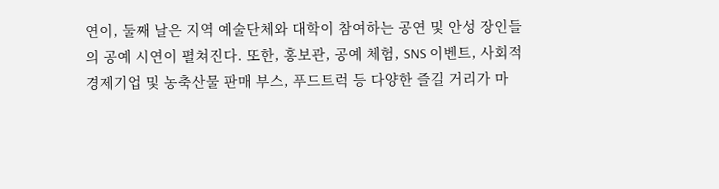연이, 둘째 날은 지역 예술단체와 대학이 참여하는 공연 및 안성 장인들의 공예 시연이 펼쳐진다. 또한, 홍보관, 공예 체험, SNS 이벤트, 사회적경제기업 및 농축산물 판매 부스, 푸드트럭 등 다양한 즐길 거리가 마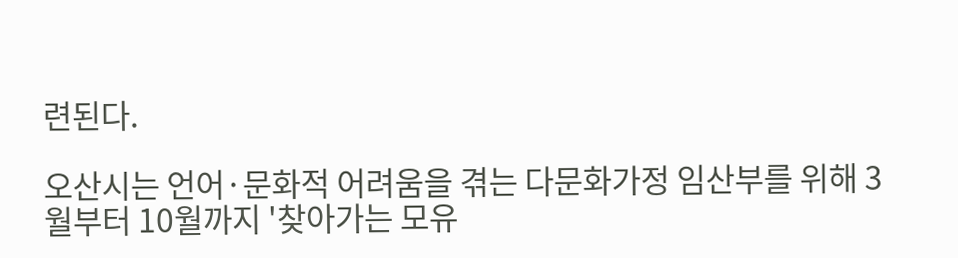련된다.

오산시는 언어·문화적 어려움을 겪는 다문화가정 임산부를 위해 3월부터 10월까지 '찾아가는 모유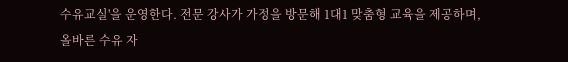수유교실'을 운영한다. 전문 강사가 가정을 방문해 1대1 맞춤형 교육을 제공하며, 올바른 수유 자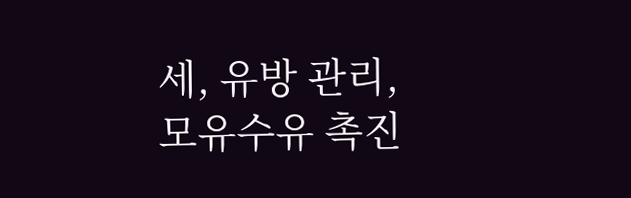세, 유방 관리, 모유수유 촉진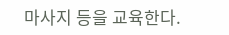마사지 등을 교육한다.